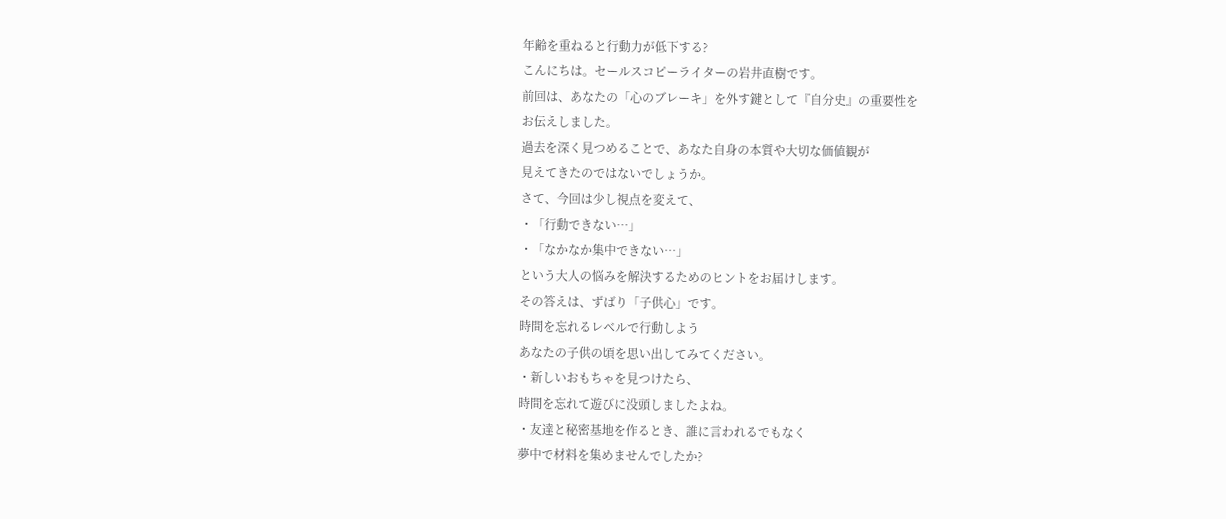年齢を重ねると行動力が低下する?
こんにちは。セールスコピーライターの岩井直樹です。
前回は、あなたの「心のブレーキ」を外す鍵として『自分史』の重要性を
お伝えしました。
過去を深く見つめることで、あなた自身の本質や大切な価値観が
見えてきたのではないでしょうか。
さて、今回は少し視点を変えて、
・「行動できない…」
・「なかなか集中できない…」
という大人の悩みを解決するためのヒントをお届けします。
その答えは、ずばり「子供心」です。
時間を忘れるレベルで行動しよう
あなたの子供の頃を思い出してみてください。
・新しいおもちゃを見つけたら、
時間を忘れて遊びに没頭しましたよね。
・友達と秘密基地を作るとき、誰に言われるでもなく
夢中で材料を集めませんでしたか?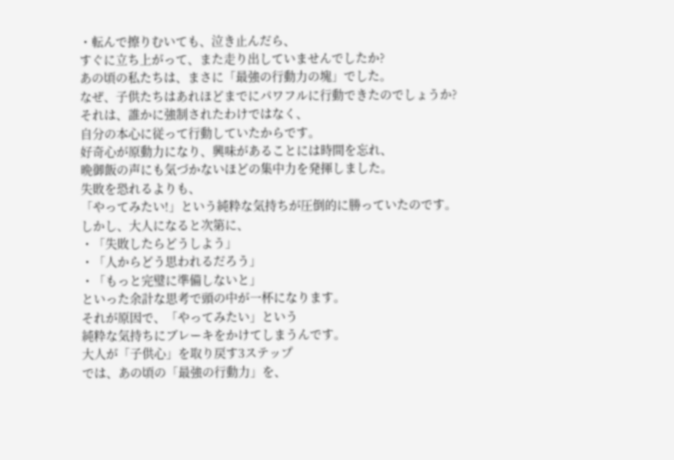・転んで擦りむいても、泣き止んだら、
すぐに立ち上がって、また走り出していませんでしたか?
あの頃の私たちは、まさに「最強の行動力の塊」でした。
なぜ、子供たちはあれほどまでにパワフルに行動できたのでしょうか?
それは、誰かに強制されたわけではなく、
自分の本心に従って行動していたからです。
好奇心が原動力になり、興味があることには時間を忘れ、
晩御飯の声にも気づかないほどの集中力を発揮しました。
失敗を恐れるよりも、
「やってみたい!」という純粋な気持ちが圧倒的に勝っていたのです。
しかし、大人になると次第に、
・「失敗したらどうしよう」
・「人からどう思われるだろう」
・「もっと完璧に準備しないと」
といった余計な思考で頭の中が一杯になります。
それが原因で、「やってみたい」という
純粋な気持ちにブレーキをかけてしまうんです。
大人が「子供心」を取り戻す3ステップ
では、あの頃の「最強の行動力」を、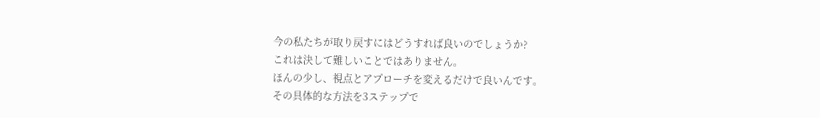今の私たちが取り戻すにはどうすれば良いのでしょうか?
これは決して難しいことではありません。
ほんの少し、視点とアプローチを変えるだけで良いんです。
その具体的な方法を3ステップで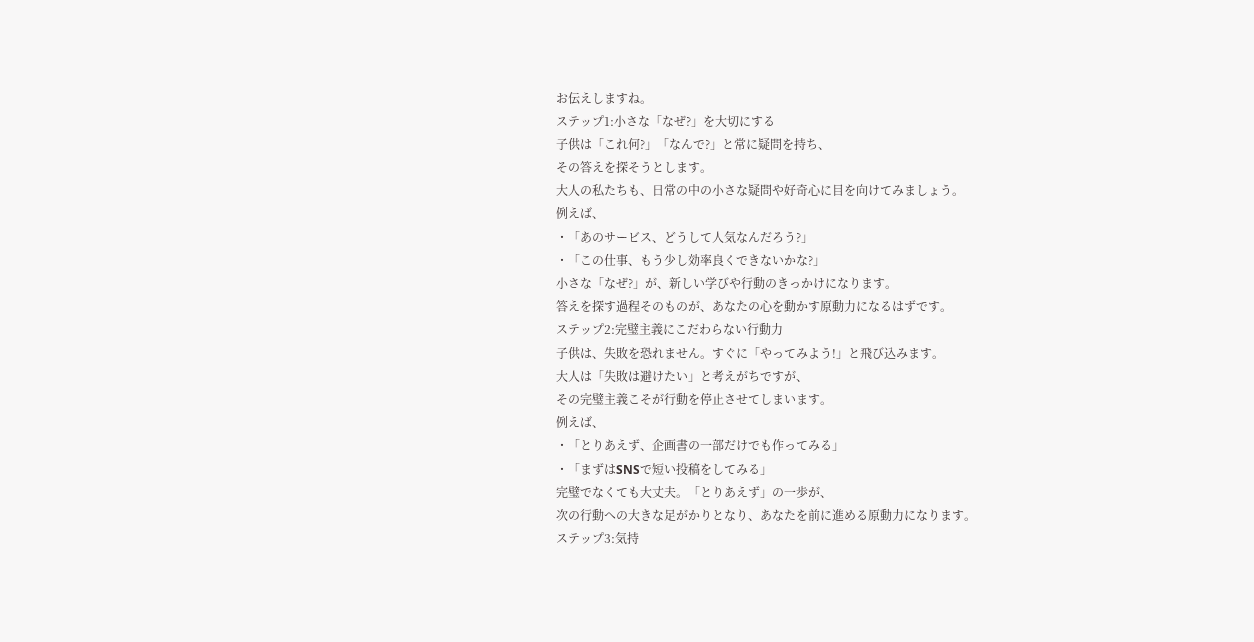お伝えしますね。
ステップ1:小さな「なぜ?」を大切にする
子供は「これ何?」「なんで?」と常に疑問を持ち、
その答えを探そうとします。
大人の私たちも、日常の中の小さな疑問や好奇心に目を向けてみましょう。
例えば、
・「あのサービス、どうして人気なんだろう?」
・「この仕事、もう少し効率良くできないかな?」
小さな「なぜ?」が、新しい学びや行動のきっかけになります。
答えを探す過程そのものが、あなたの心を動かす原動力になるはずです。
ステップ2:完璧主義にこだわらない行動力
子供は、失敗を恐れません。すぐに「やってみよう!」と飛び込みます。
大人は「失敗は避けたい」と考えがちですが、
その完璧主義こそが行動を停止させてしまいます。
例えば、
・「とりあえず、企画書の一部だけでも作ってみる」
・「まずはSNSで短い投稿をしてみる」
完璧でなくても大丈夫。「とりあえず」の一歩が、
次の行動への大きな足がかりとなり、あなたを前に進める原動力になります。
ステップ3:気持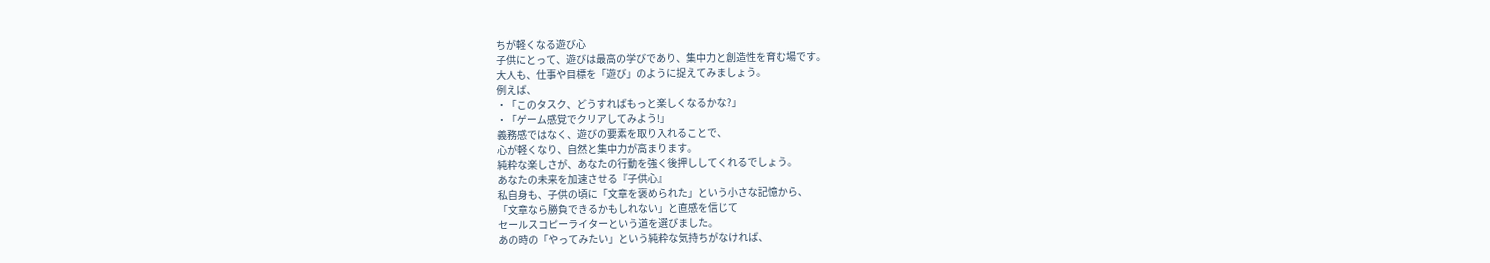ちが軽くなる遊び心
子供にとって、遊びは最高の学びであり、集中力と創造性を育む場です。
大人も、仕事や目標を「遊び」のように捉えてみましょう。
例えば、
・「このタスク、どうすればもっと楽しくなるかな?」
・「ゲーム感覚でクリアしてみよう!」
義務感ではなく、遊びの要素を取り入れることで、
心が軽くなり、自然と集中力が高まります。
純粋な楽しさが、あなたの行動を強く後押ししてくれるでしょう。
あなたの未来を加速させる『子供心』
私自身も、子供の頃に「文章を褒められた」という小さな記憶から、
「文章なら勝負できるかもしれない」と直感を信じて
セールスコピーライターという道を選びました。
あの時の「やってみたい」という純粋な気持ちがなければ、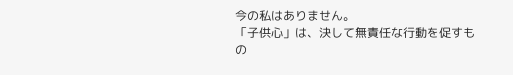今の私はありません。
「子供心」は、決して無責任な行動を促すもの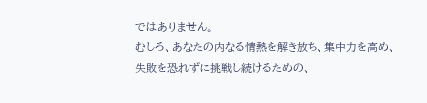ではありません。
むしろ、あなたの内なる情熱を解き放ち、集中力を高め、
失敗を恐れずに挑戦し続けるための、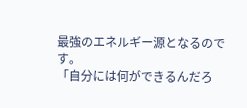最強のエネルギー源となるのです。
「自分には何ができるんだろ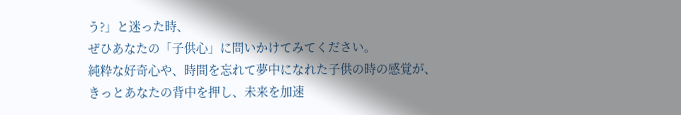う?」と迷った時、
ぜひあなたの「子供心」に問いかけてみてください。
純粋な好奇心や、時間を忘れて夢中になれた子供の時の感覚が、
きっとあなたの背中を押し、未来を加速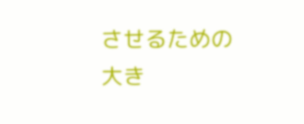させるための
大き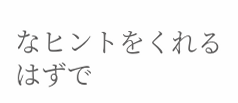なヒントをくれるはずで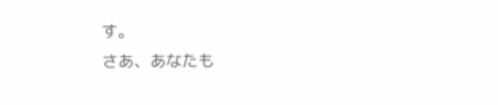す。
さあ、あなたも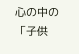心の中の「子供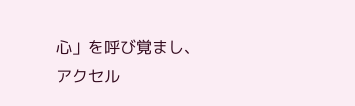心」を呼び覚まし、
アクセル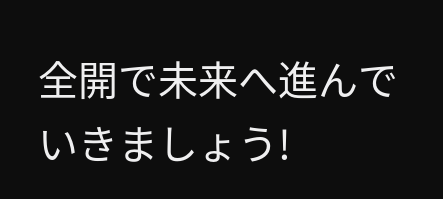全開で未来へ進んでいきましょう!